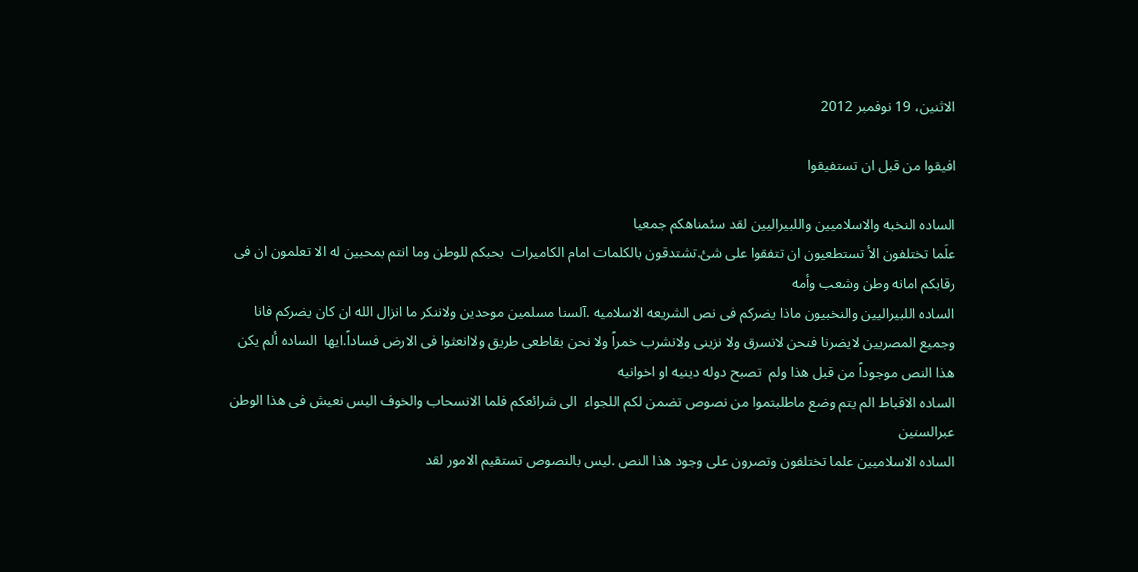الاثنين، 19 نوفمبر 2012

افيقوا من قبل ان تستفيقوا

الساده النخبه والاسلاميين واللبيراليين لقد سئمناهكم جمعيا
علَما تختلفون الأ تستطعيون ان تتفقوا على شئ.تشتدقون بالكلمات امام الكاميرات  بحبكم للوطن وما انتم بمحبين له الا تعلمون ان فى رقابكم امانه وطن وشعب وأمه
الساده اللبيراليين والنخبيون ماذا يضركم فى نص الشريعه الاسلاميه .آلسنا مسلمين موحدين ولاننكر ما انزال الله ان كان يضركم فانا وجميع المصريين لايضرنا فنحن لانسرق ولا نزينى ولانشرب خمراً ولا نحن بقاطعى طريق ولاانعثوا فى الارض فساداً.ايها  الساده ألم يكن هذا النص موجوداً من قبل هذا ولم  تصبح دوله دينيه او اخوانيه
الساده الاقباط الم يتم وضع ماطلبتموا من نصوص تضمن لكم اللجواء  الى شرائعكم فلما الانسحاب والخوف اليس نعيش فى هذا الوطن عبرالسنين
الساده الاسلاميين علما تختلفون وتصرون على وجود هذا النص .ليس بالنصوص تستقيم الامور لقد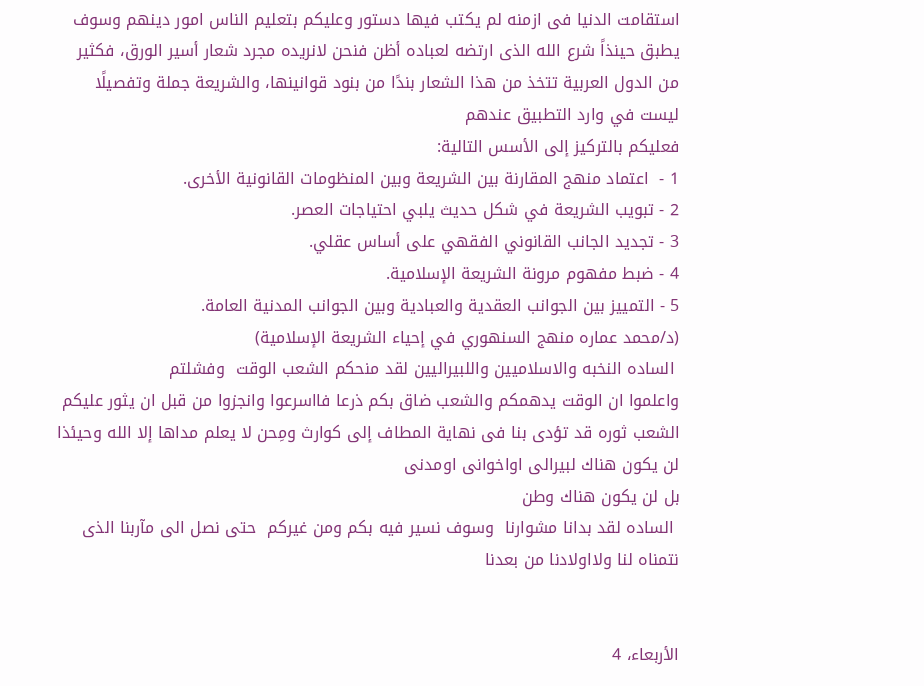استقامت الدنيا فى ازمنه لم يكتب فيها دستور وعليكم بتعليم الناس امور دينهم وسوف يطبق حينذاً شرع الله الذى ارتضه لعباده أظن فنحن لانريده مجرد شعار أسير الورق، فكثير من الدول العربية تتخذ من هذا الشعار بندًا من بنود قوانينها، والشريعة جملة وتفصيلًا ليست في وارد التطبيق عندهم
فعليكم بالتركيز إلى الأسس التالية:
1 -  اعتماد منهج المقارنة بين الشريعة وبين المنظومات القانونية الأخرى.
2 - تبويب الشريعة في شكل حديث يلبي احتياجات العصر.
3 - تجديد الجانب القانوني الفقهي على أساس عقلي.
4 - ضبط مفهوم مرونة الشريعة الإسلامية.
5 - التمييز بين الجوانب العقدية والعبادية وبين الجوانب المدنية العامة.
(د/محمد عماره منهج السنهوري في إحياء الشريعة الإسلامية)
 الساده النخبه والاسلاميين واللبيراليين لقد منحكم الشعب الوقت  وفشلتم
واعلموا ان الوقت يدهمكم والشعب ضاق بكم ذرعا فااسرعوا وانجزوا من قبل ان يثور عليكم الشعب ثوره قد تؤدى بنا فى نهاية المطاف إلى كوارث ومِحن لا يعلم مداها إلا الله وحيئذا لن يكون هناك لبيرالى اواخوانى اومدنى
بل لن يكون هناك وطن
 الساده لقد بدانا مشوارنا  وسوف نسير فيه بكم ومن غيركم  حتى نصل الى مآربنا الذى نتمناه لنا ولااولادنا من بعدنا


الأربعاء، 4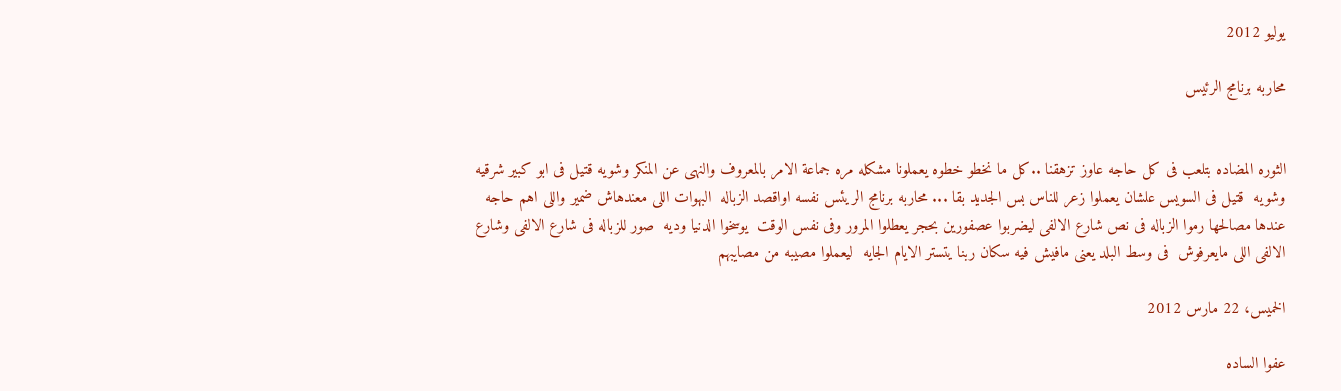يوليو 2012

محاربه برنامج الرئيس


الثوره المضاده بتلعب فى كل حاجه عاوز تزهقنا ..كل ما نخطو خطوه يعملونا مشكله مره جماعة الامر بالمعروف والنهى عن المنكر وشويه قتيل فى ابو كبير شرقيه وشويه  قتيل فى السويس علشان يعملوا زعر للناس بس الجديد بقا ... محاربه برنامج الريئس نفسه اواقصد الزباله  البهوات اللى معندهاش ضمير واللى اهم حاجه عندها مصالحها رموا الزباله فى نص شارع الالفى ليضربوا عصفورين بحجر يعطلوا المرور وفى نفس الوقت  يوسخوا الدنيا وديه  صور للزباله فى شارع الالفى وشارع الالفى اللى مايعرفوش  فى وسط البلد يعنى مافيش فيه سكان ربنا يتستر الايام الجايه  ليعملوا مصيبه من مصايبهم

الخميس، 22 مارس 2012

عفوا الساده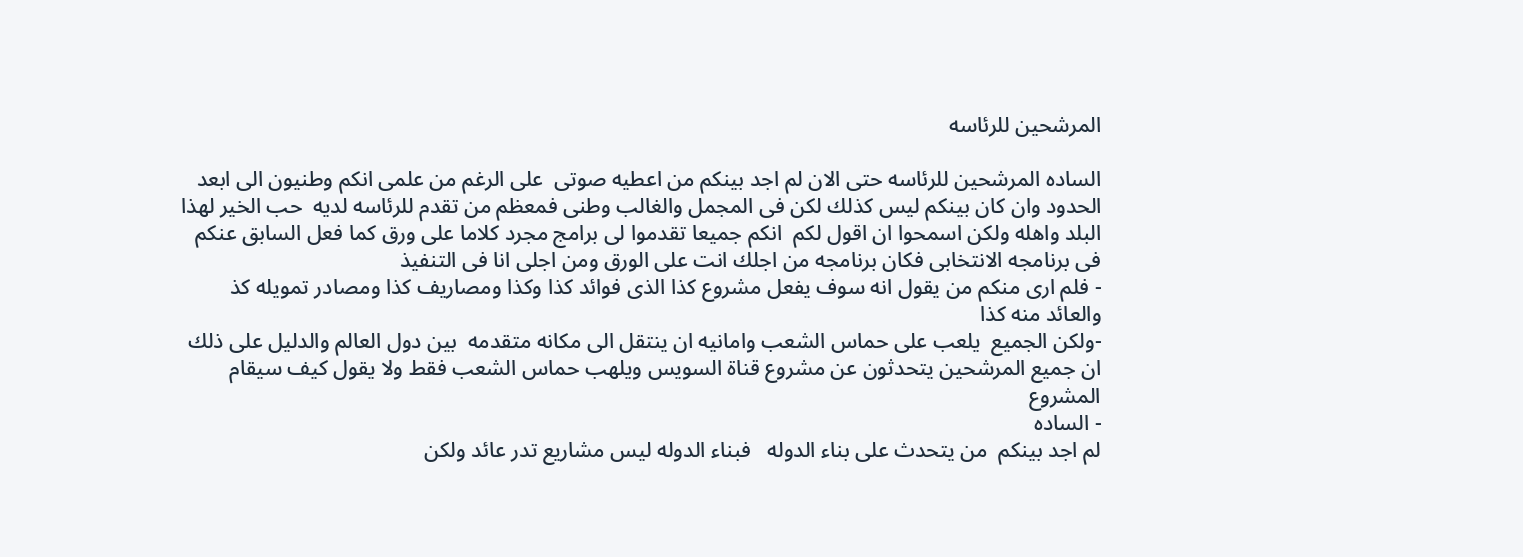المرشحين للرئاسه

الساده المرشحين للرئاسه حتى الان لم اجد بينكم من اعطيه صوتى  على الرغم من علمى انكم وطنيون الى ابعد الحدود وان كان بينكم ليس كذلك لكن فى المجمل والغالب وطنى فمعظم من تقدم للرئاسه لديه  حب الخير لهذا البلد واهله ولكن اسمحوا ان اقول لكم  انكم جميعا تقدموا لى برامج مجرد كلاما على ورق كما فعل السابق عنكم فى برنامجه الانتخابى فكان برنامجه من اجلك انت على الورق ومن اجلى انا فى التنفيذ
- فلم ارى منكم من يقول انه سوف يفعل مشروع كذا الذى فوائد كذا وكذا ومصاريف كذا ومصادر تمويله كذ والعائد منه كذا
-ولكن الجميع  يلعب على حماس الشعب وامانيه ان ينتقل الى مكانه متقدمه  بين دول العالم والدليل على ذلك ان جميع المرشحين يتحدثون عن مشروع قناة السويس ويلهب حماس الشعب فقط ولا يقول كيف سيقام المشروع
- الساده
لم اجد بينكم  من يتحدث على بناء الدوله   فبناء الدوله ليس مشاريع تدر عائد ولكن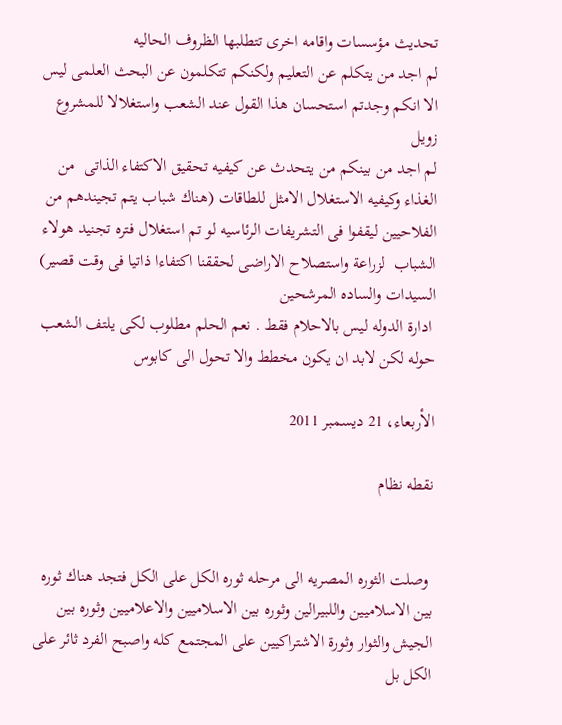تحديث مؤسسات واقامه اخرى تتطلبها الظروف الحاليه
لم اجد من يتكلم عن التعليم ولكنكم تتكلمون عن البحث العلمى ليس الا انكم وجدتم استحسان هذا القول عند الشعب واستغلالا للمشروع زويل
لم اجد من بينكم من يتحدث عن كيفيه تحقيق الاكتفاء الذاتى  من الغذاء وكيفيه الاستغلال الامثل للطاقات (هناك شباب يتم تجيندهم من الفلاحيين ليقفوا فى التشريفات الرئاسيه لو تم استغلال فتره تجنيد هولاء الشباب  لزراعة واستصلاح الاراضى لحققنا اكتفاءا ذاتيا فى وقت قصير)
السيدات والساده المرشحين
 ادارة الدوله ليس بالاحلام فقط . نعم الحلم مطلوب لكى يلتف الشعب حوله لكن لابد ان يكون مخطط والا تحول الى كابوس

الأربعاء، 21 ديسمبر 2011

نقطه نظام


 وصلت الثوره المصريه الى مرحله ثوره الكل على الكل فتجد هناك ثوره بين الاسلاميين واللبيرالين وثوره بين الاسلاميين والاعلاميين وثوره بين الجيش والثوار وثورة الاشتراكيين على المجتمع كله واصبح الفرد ثائر على الكل بل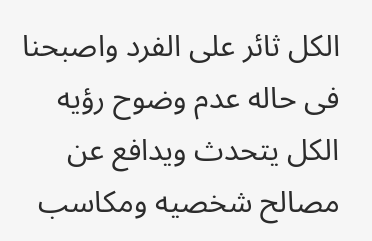الكل ثائر على الفرد واصبحنا فى حاله عدم وضوح رؤيه الكل يتحدث ويدافع عن مصالح شخصيه ومكاسب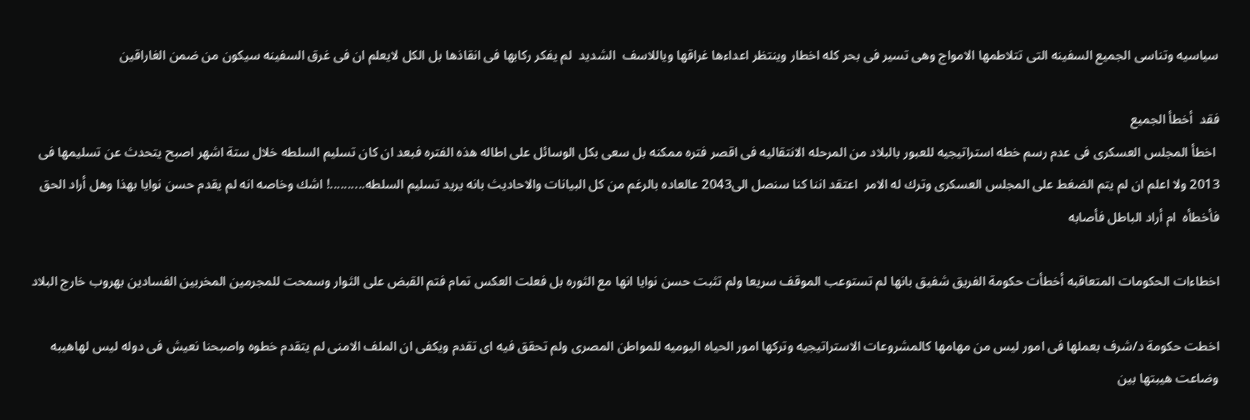سياسيه وتناسى الجميع السفينه التى تتلاطمها الامواج وهى تسير فى بحر كله اخطار وينتظر اعداءها غراقها وياللاسف  الشديد  لم يفكر ركابها فى انقاذها بل الكل لايعلم ان فى غرق السفينه سيكون من ضمن الغاراقين

فقد  أخطأ الجميع
 اخطأ المجلس العسكرى فى عدم رسم خطه استراتيجيه للعبور بالبلاد من المرحله الانتقاليه فى اقصر فتره ممكنه بل سعى بكل الوسائل على اطاله هذه الفتره فبعد ان كان تسليم السلطه خلال ستة اشهر اصبح يتحدث عن تسليمها فى 2013 ولا اعلم ان لم يتم الضغط على المجلس العسكرى وترك له الامر  اعتقد اننا كنا سنصل الى2043 عالعاده بالرغم من كل البيانات والاحاديث بانه يريد تسليم السلطه..........! اشك وخاصه انه لم يقدم حسن نوايا بهذا وهل أراد الحق فأخطأه  ام أراد الباطل فأصابه

اخطاءات الحكومات المتعاقبه أخطأت حكومة الفريق شفيق بانها لم تستوعب الموقف سريعا ولم تثبت حسن نوايا انها مع الثوره بل فعلت العكس تمام فتم القبض على الثوار وسمحت للمجرمين المخربين الفسادين بهروب خارج البلاد

اخطت حكومة د/شرف بعملها فى امور ليس من مهامها كالمشروعات الاستراتيجيه وتركها امور الحياه اليوميه للمواطن المصرى ولم تحقق فيه اى تقدم ويكفى ان الملف الامنى لم يتقدم خطوه واصبحنا نعيش فى دوله ليس لهاهيبه وضاعت هيبتها بين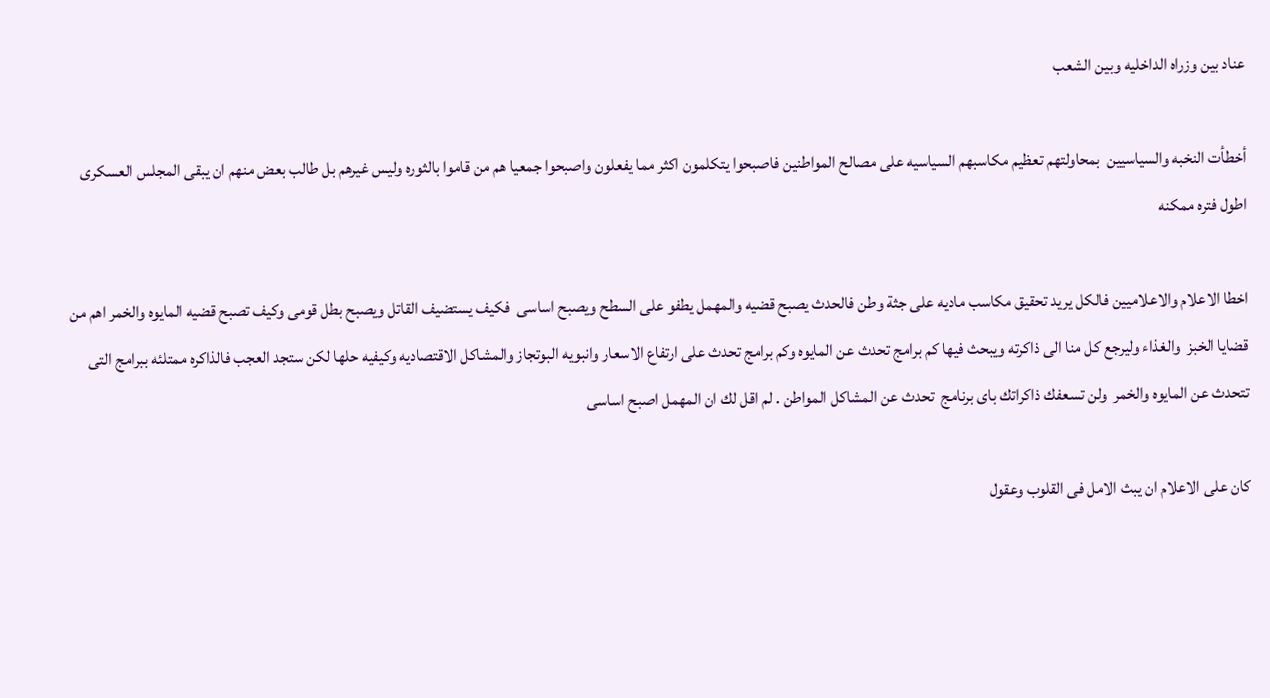عناد بين وزراه الداخليه وبين الشعب

أخطأت النخبه والسياسيين  بمحاولتهم تعظيم مكاسبهم السياسيه على مصالح المواطنين فاصبحوا يتكلمون اكثر مما يفعلون واصبحوا جمعيا هم من قاموا بالثوره وليس غيرهم بل طالب بعض منهم ان يبقى المجلس العسكرى اطول فتره ممكنه

اخطا الاعلام والاعلاميين فالكل يريد تحقيق مكاسب ماديه على جثة وطن فالحدث يصبح قضيه والمهمل يطفو على السطح ويصبح اساسى  فكيف يستضيف القاتل ويصبح بطل قومى وكيف تصبح قضيه المايوه والخمر اهم من قضايا الخبز  والغذاء وليرجع كل منا الى ذاكرته ويبحث فيها كم برامج تحدث عن المايوه وكم برامج تحدث على ارتفاع الاسعار وانبويه البوتجاز والمشاكل الاقتصاديه وكيفيه حلها لكن ستجد العجب فالذاكره ممتلئه ببرامج التى تتحدث عن المايوه والخمر  ولن تسعفك ذاكراتك باى برنامج  تحدث عن المشاكل المواطن . لم اقل لك ان المهمل اصبح اساسى

كان على الاعلام ان يبث الامل فى القلوب وعقول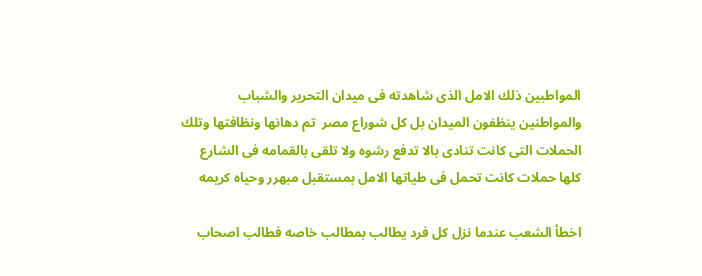المواطبين ذلك الامل الذى شاهدته فى ميدان التحرير والشباب والمواطنين ينظفون الميدان بل كل شوراع مصر  تم دهانها ونظافتها وتلك الحملات التى كانت تنادى بالا تدفع رشوه ولا تلقى بالقمامه فى الشارع كلها حملات كانت تحمل فى طياتها الامل بمستقبل مبهرر وحياه كريمه

اخطأ الشعب عندما نزل كل فرد يطالب بمطالب خاصه فطالب اصحاب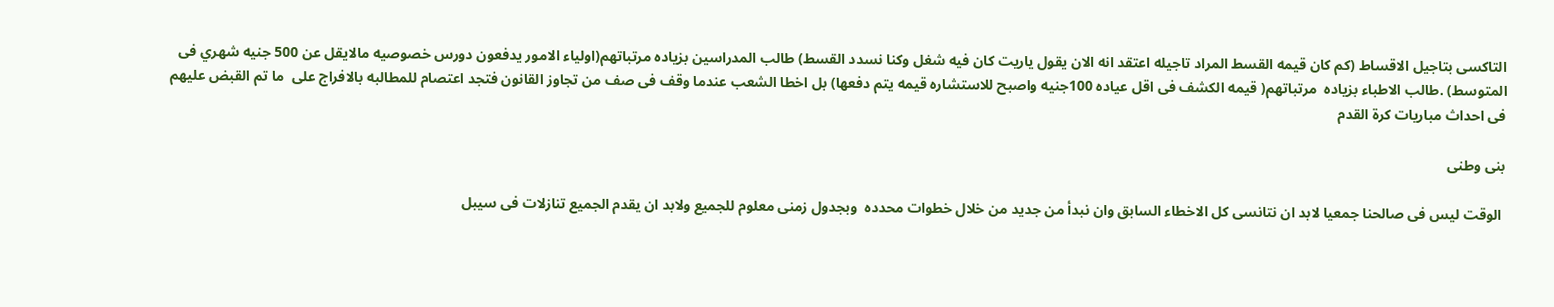التاكسى بتاجيل الاقساط (كم كان قيمه القسط المراد تاجيله اعتقد انه الان يقول ياريت كان فيه شغل وكنا نسدد القسط) طالب المدراسين بزياده مرتباتهم(اولياء الامور يدفعون دورس خصوصيه مالايقل عن 500 جنيه شهري فى المتوسط) .طالب الاطباء بزياده  مرتباتهم( قيمه الكشف فى اقل عياده 100جنيه واصبح للاستشاره قيمه يتم دفعها) بل اخطا الشعب عندما وقف فى صف من تجاوز القانون فتجد اعتصام للمطالبه بالافراج على  ما تم القبض عليهم فى احداث مباريات كرة القدم

بنى وطنى

 الوقت ليس فى صالحنا جمعيا لابد ان نتانسى كل الاخطاء السابق وان نبدأ من جديد من خلال خطوات محدده  وبجدول زمنى معلوم للجميع ولابد ان يقدم الجميع تنازلات فى سيبل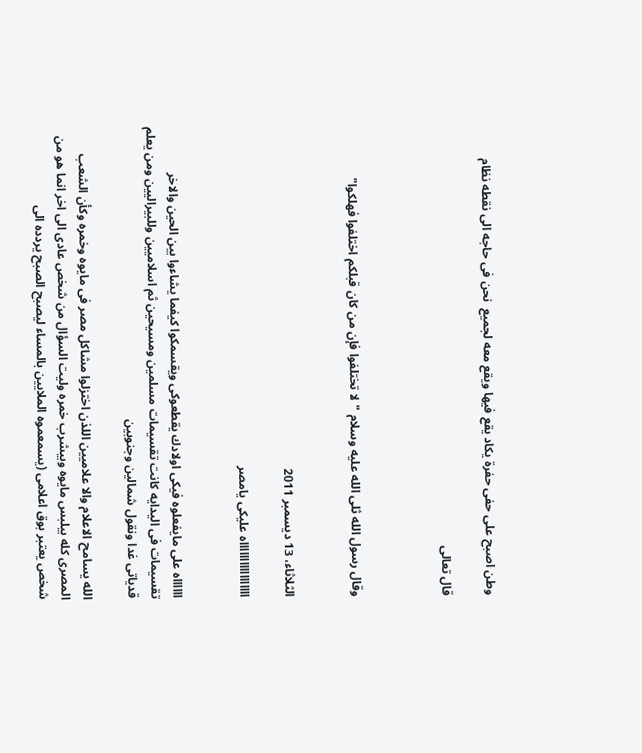وطن اصبح على حفى حفرة يكاد يقع فيها ويقع معه لجميع  نحن فى حاجه الى نقطه نظام

قال تعالى



وقال رسول الله ثلى الله عليه وسلام "لا تختلفوا فإن من كان قبلكم اختلفوا فهلكوا"


الثلاثاء، 13 ديسمبر 2011

اااااااااااااااااه عليكى يامصر


ااااااه على مايفعلوه فيكى اولادك يقطعوكى ويقسمكوا كيفما يشاءوا بين الحين والاخر تقسيمات فى اليدايه كانت تقسيمات مسلمين ومسيحين ثم اسلاميين وللبيراليين ومن يعلم قدياتى غدا ونقول شمالين وجنوبين

الله يسامح الاعلام والا علاميين اللذن اختزلوا مشاكل مصر فى مايوه وخمره وكأن الشعب المصرى كله بيلبس مايوه وبيشرب خمره وليت السؤال من شخص عادى الى اخر انما هو من شخص يعتبر بوق اعلامى (يسمعموه الملايين بالمساء ليصبح الصبح يردده الى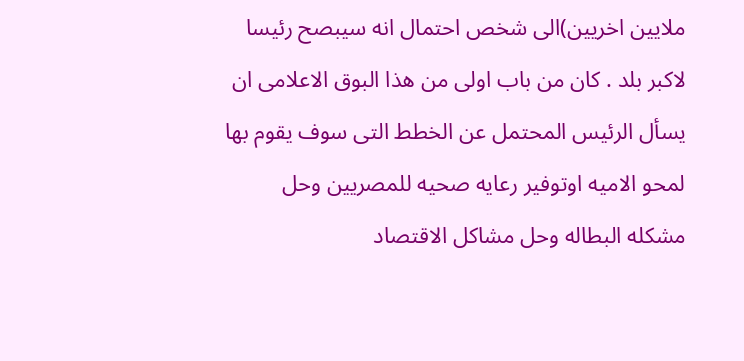ملايين اخريين)الى شخص احتمال انه سيبصح رئيسا لاكبر بلد . كان من باب اولى من هذا البوق الاعلامى ان يسأل الرئيس المحتمل عن الخطط التى سوف يقوم بها لمحو الاميه اوتوفير رعايه صحيه للمصريين وحل مشكله البطاله وحل مشاكل الاقتصاد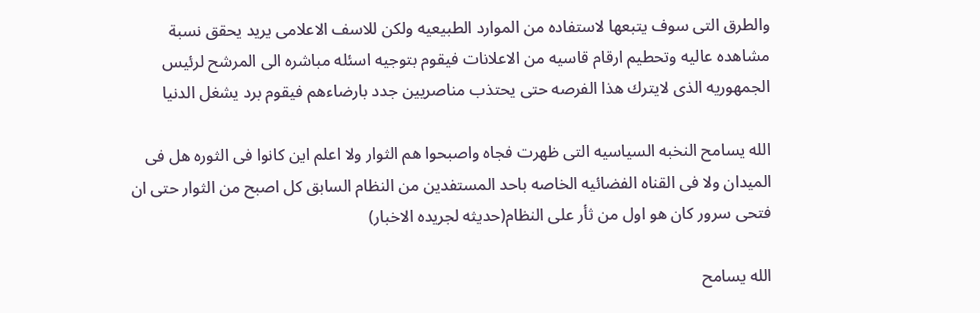والطرق التى سوف يتبعها لاستفاده من الموارد الطبيعيه ولكن للاسف الاعلامى يريد يحقق نسبة مشاهده عاليه وتحطيم ارقام قاسيه من الاعلانات فيقوم بتوجيه اسئله مباشره الى المرشح لرئيس الجمهوريه الذى لايترك هذا الفرصه حتى يحتذب مناصريين جدد بارضاءهم فيقوم برد يشغل الدنيا

الله يسامح النخبه السياسيه التى ظهرت فجاه واصبحوا هم الثوار ولا اعلم اين كانوا فى الثوره هل فى الميدان ولا فى القناه الفضائيه الخاصه باحد المستفدين من النظام السابق كل اصبح من الثوار حتى ان فتحى سرور كان هو اول من ثأر على النظام(حديثه لجريده الاخبار)

الله يسامح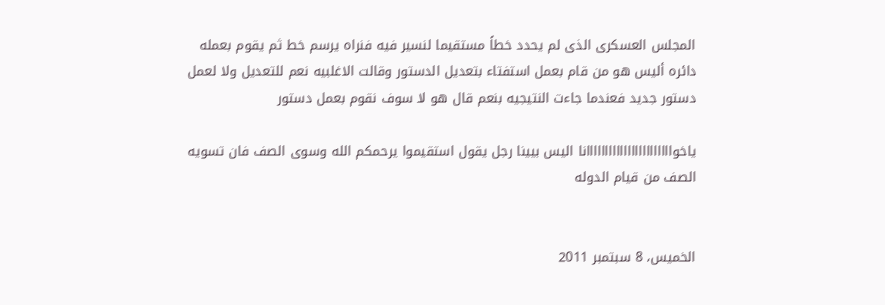المجلس العسكرى الذى لم يحدد خطاً مستقيما لنسير فيه فنراه يرسم خط ثم يقوم بعمله دائره أليس هو من قام بعمل استفتاء بتعديل الدستور وقالت الاغلبيه نعم للتعديل ولا لعمل دستور جديد فعندما جاءت النتيجيه بنعم قال هو لا سوف نقوم بعمل دستور

ياخوااااااااااااااااااااااانا اليس بيينا رجل يقول استقيموا يرحمكم الله وسوى الصف فان تسويه الصف من قيام الدوله


الخميس، 8 سبتمبر 2011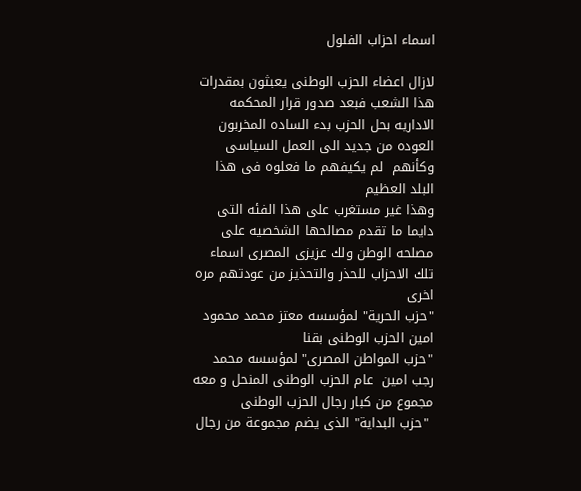اسماء احزاب الفلول

لازال اعضاء الحزب الوطنى يعبثون بمقدرات هذا الشعب فبعد صدور قرار المحكمه الاداريه بحل الحزب بدء الساده المخربون العوده من جديد الى العمل السياسى وكأنهم  لم يكيفهم ما فعلوه فى هذا البلد العظيم
وهذا غير مستغرب على هذا الفئه التى دايما ما تقدم مصالحها الشخصيه على مصلحه الوطن ولك عزيزى المصرى اسماء تلك الاحزاب للحذر والتحذيز من عودتهم مره اخرى
"حزب الحرية" لمؤسسه معتز محمد محمود امين الحزب الوطنى بقنا
"حزب المواطن المصرى" لمؤسسه محمد رجب امين  عام الحزب الوطنى المنحل و معه مجموع من كبار رجال الحزب الوطنى
 "حزب البداية" الذى يضم مجموعة من رجال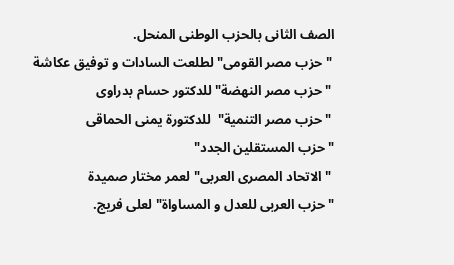الصف الثانى بالحزب الوطنى المنحل.
 "حزب مصر القومى" لطلعت السادات و توفيق عكاشة
 " حزب مصر النهضة" للدكتور حسام بدراوى
 "حزب مصر التنمية"  للدكتورة يمنى الحماقى
"حزب المستقلين الجدد"
 "الاتحاد المصرى العربى" لعمر مختار صميدة
"حزب العربى للعدل و المساواة" لعلى فريج.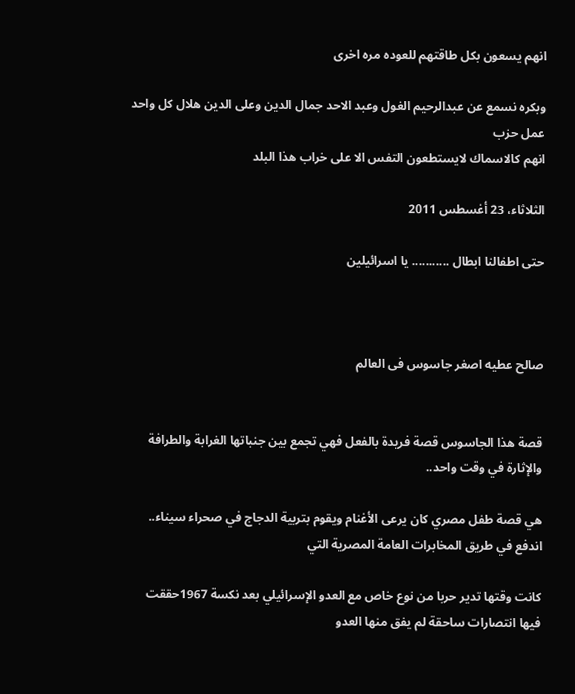انهم يسعون بكل طاقتهم للعوده مره اخرى

وبكره نسمع عن عبدالرحيم الغول وعبد الاحد جمال الدين وعلى الدين هلال كل واحد عمل حزب
انهم كالاسماك لايستطعون التفس الا على خراب هذا البلد

الثلاثاء، 23 أغسطس 2011

حتى اطفالنا ابطال ........... يا اسرائيلين



صالح عطيه اصغر جاسوس فى العالم


قصة هذا الجاسوس قصة فريدة بالفعل فهي تجمع بين جنباتها الغرابة والطرافة والإثارة في وقت واحد..

هي قصة طفل مصري كان يرعى الأغنام ويقوم بتربية الدجاج في صحراء سيناء.. اندفع في طريق المخابرات العامة المصرية التي

كانت وقتها تدير حربا من نوع خاص مع العدو الإسرائيلي بعد نكسة 1967حققت فيها انتصارات ساحقة لم يفق منها العدو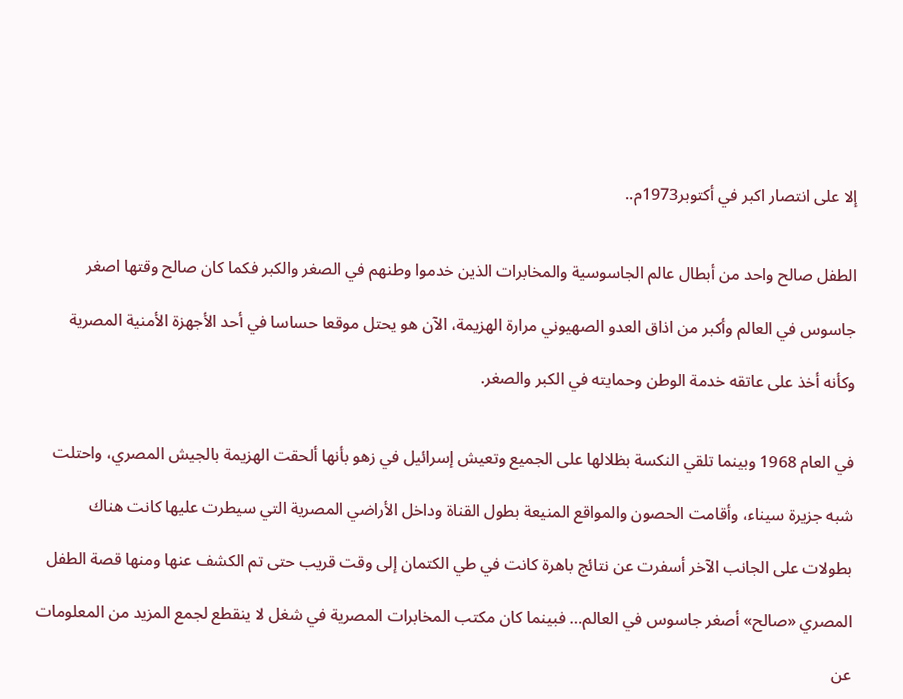إلا على انتصار اكبر في أكتوبر1973م..


الطفل صالح واحد من أبطال عالم الجاسوسية والمخابرات الذين خدموا وطنهم في الصغر والكبر فكما كان صالح وقتها اصغر

جاسوس في العالم وأكبر من اذاق العدو الصهيوني مرارة الهزيمة، الآن هو يحتل موقعا حساسا في أحد الأجهزة الأمنية المصرية

وكأنه أخذ على عاتقه خدمة الوطن وحمايته في الكبر والصغر.


في العام 1968 وبينما تلقي النكسة بظلالها على الجميع وتعيش إسرائيل في زهو بأنها ألحقت الهزيمة بالجيش المصري، واحتلت

شبه جزيرة سيناء، وأقامت الحصون والمواقع المنيعة بطول القناة وداخل الأراضي المصرية التي سيطرت عليها كانت هناك

بطولات على الجانب الآخر أسفرت عن نتائج باهرة كانت في طي الكتمان إلى وقت قريب حتى تم الكشف عنها ومنها قصة الطفل

المصري «صالح» أصغر جاسوس في العالم… فبينما كان مكتب المخابرات المصرية في شغل لا ينقطع لجمع المزيد من المعلومات

عن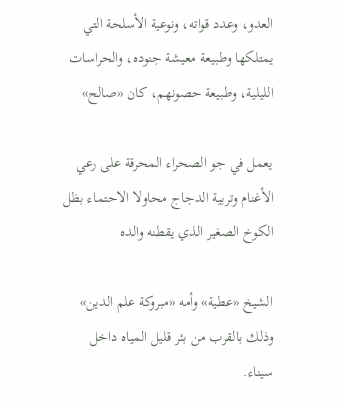العدو، وعدد قواته، ونوعية الأسلحة التي يمتلكها وطبيعة معيشة جنوده، والحراسات الليلية، وطبيعة حصونهم، كان «صالح»

يعمل في جو الصحراء المحرقة على رعي الأغنام وتربية الدجاج محاولا الاحتماء بظل الكوخ الصغير الذي يقطنه والده

الشيخ «عطية» وأمه «مبروكة علم الدين» وذلك بالقرب من بئر قليل المياه داخل سيناء.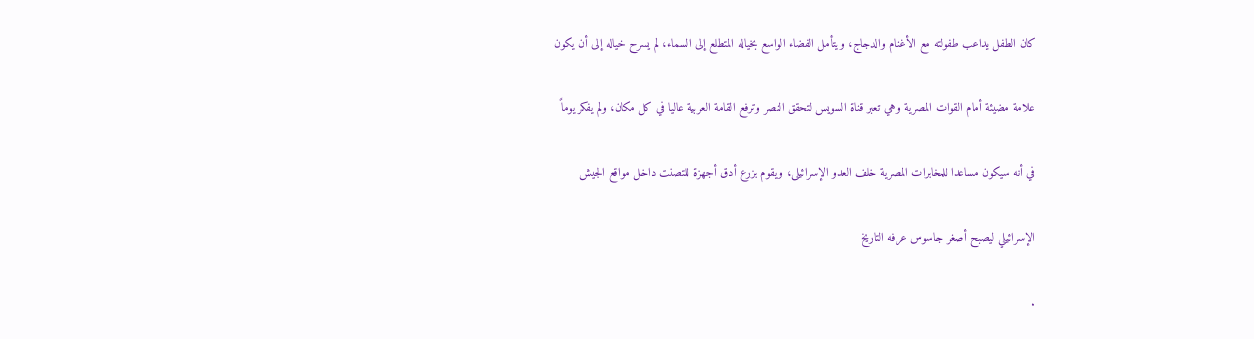كان الطفل يداعب طفولته مع الأغنام والدجاج، ويتأمل الفضاء الواسع بخياله المتطلع إلى السماء، لم يسرح خياله إلى أن يكون

علامة مضيئة أمام القوات المصرية وهي تعبر قناة السويس لتحقق النصر وترفع القامة العربية عاليا في كل مكان، ولم يفكر يوماً

في أنه سيكون مساعدا للمخابرات المصرية خلف العدو الإسرائيلى، ويقوم بزرع أدق أجهزة للتصنت داخل مواقع الجيش

الإسرائيلي ليصبح أصغر جاسوس عرفه التاريخ

.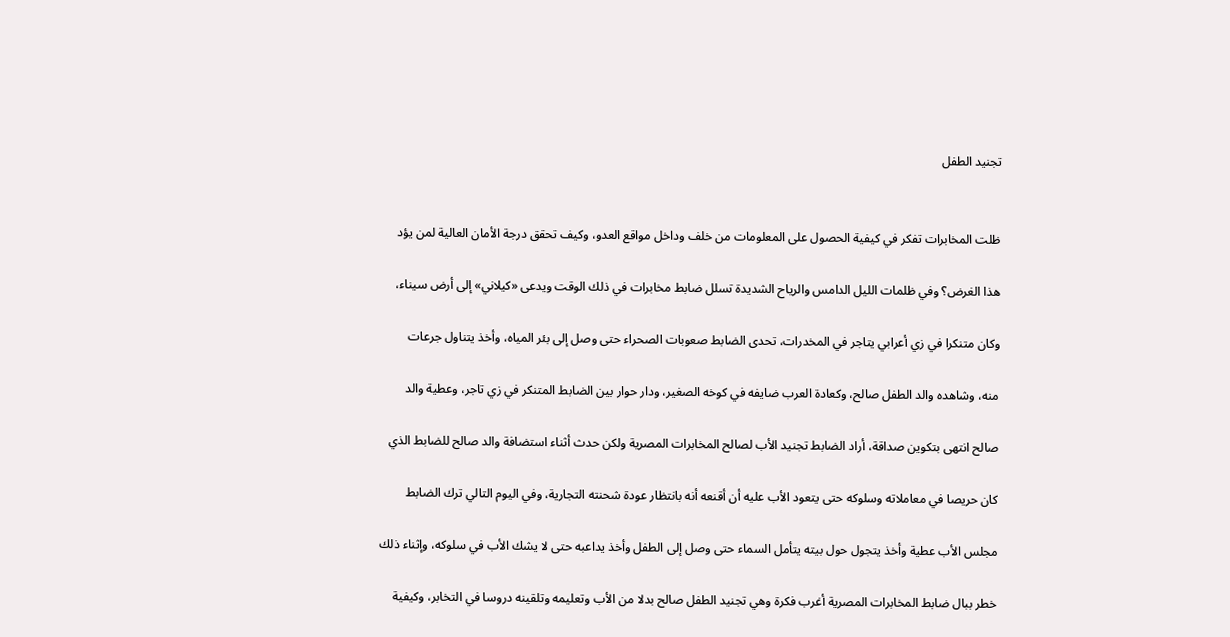تجنيد الطفل


ظلت المخابرات تفكر في كيفية الحصول على المعلومات من خلف وداخل مواقع العدو، وكيف تحقق درجة الأمان العالية لمن يؤد

هذا الغرض؟ وفي ظلمات الليل الدامس والرياح الشديدة تسلل ضابط مخابرات في ذلك الوقت ويدعى «كيلاني» إلى أرض سيناء،

وكان متنكرا في زي أعرابي يتاجر في المخدرات، تحدى الضابط صعوبات الصحراء حتى وصل إلى بئر المياه، وأخذ يتناول جرعات

منه، وشاهده والد الطفل صالح، وكعادة العرب ضايفه في كوخه الصغير، ودار حوار بين الضابط المتنكر في زي تاجر، وعطية والد

صالح انتهى بتكوين صداقة، أراد الضابط تجنيد الأب لصالح المخابرات المصرية ولكن حدث أثناء استضافة والد صالح للضابط الذي

كان حريصا في معاملاته وسلوكه حتى يتعود الأب عليه أن أقنعه أنه بانتظار عودة شحنته التجارية، وفي اليوم التالي ترك الضابط

مجلس الأب عطية وأخذ يتجول حول بيته يتأمل السماء حتى وصل إلى الطفل وأخذ يداعبه حتى لا يشك الأب في سلوكه، وإثناء ذلك

خطر ببال ضابط المخابرات المصرية أغرب فكرة وهي تجنيد الطفل صالح بدلا من الأب وتعليمه وتلقينه دروسا في التخابر، وكيفية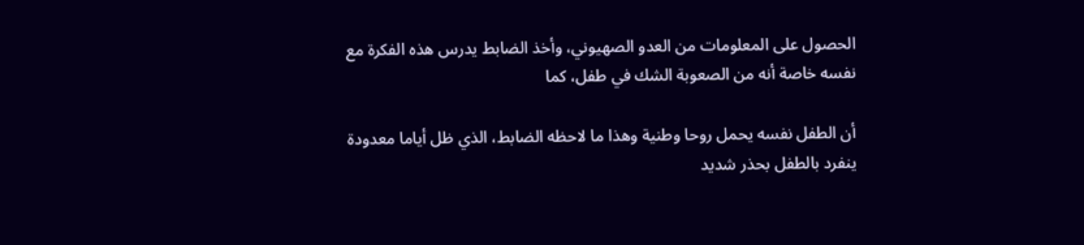الحصول على المعلومات من العدو الصهيوني، وأخذ الضابط يدرس هذه الفكرة مع نفسه خاصة أنه من الصعوبة الشك في طفل، كما

أن الطفل نفسه يحمل روحا وطنية وهذا ما لاحظه الضابط، الذي ظل أياما معدودة ينفرد بالطفل بحذر شديد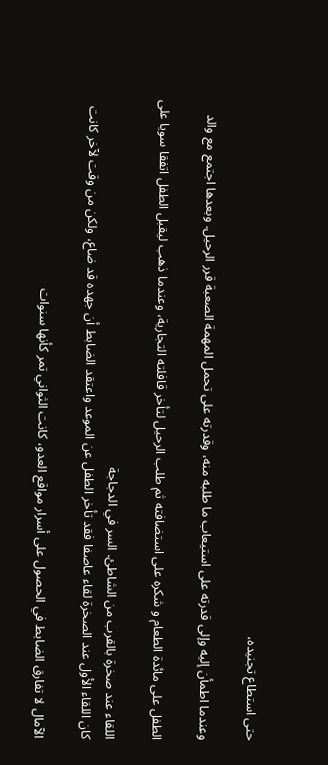حتى استطاع تجنيده،

وعندما اطمأن إليه وإلى قدرته على استيعاب ما طلبه منه، وقدرته على تحمل المهمة الصعبة قرر الرحيل. وبعدها اجتمع مع والد

الطفل على مائدة الطعام و شكره على استضافته ثم طلب الرحيل لتأخر قافلته التجارية، وعندما ذهب ليقبل الطفل اتفقا سويا على

اللقاء عند صخرة بالقرب من الشاطئ. السر في الدجاجة
كان اللقاء الأول عند الصخرة لقاء عاصفا فقد تأخر الطفل عن الموعد واعتقد الضابط أن جهده قد ضاع، ولكن من وقت لآخر كانت

الآمال لا تفارق الضابط في الحصول على أسرار مواقع العدو، كانت الثواني تمر كأنها سنوات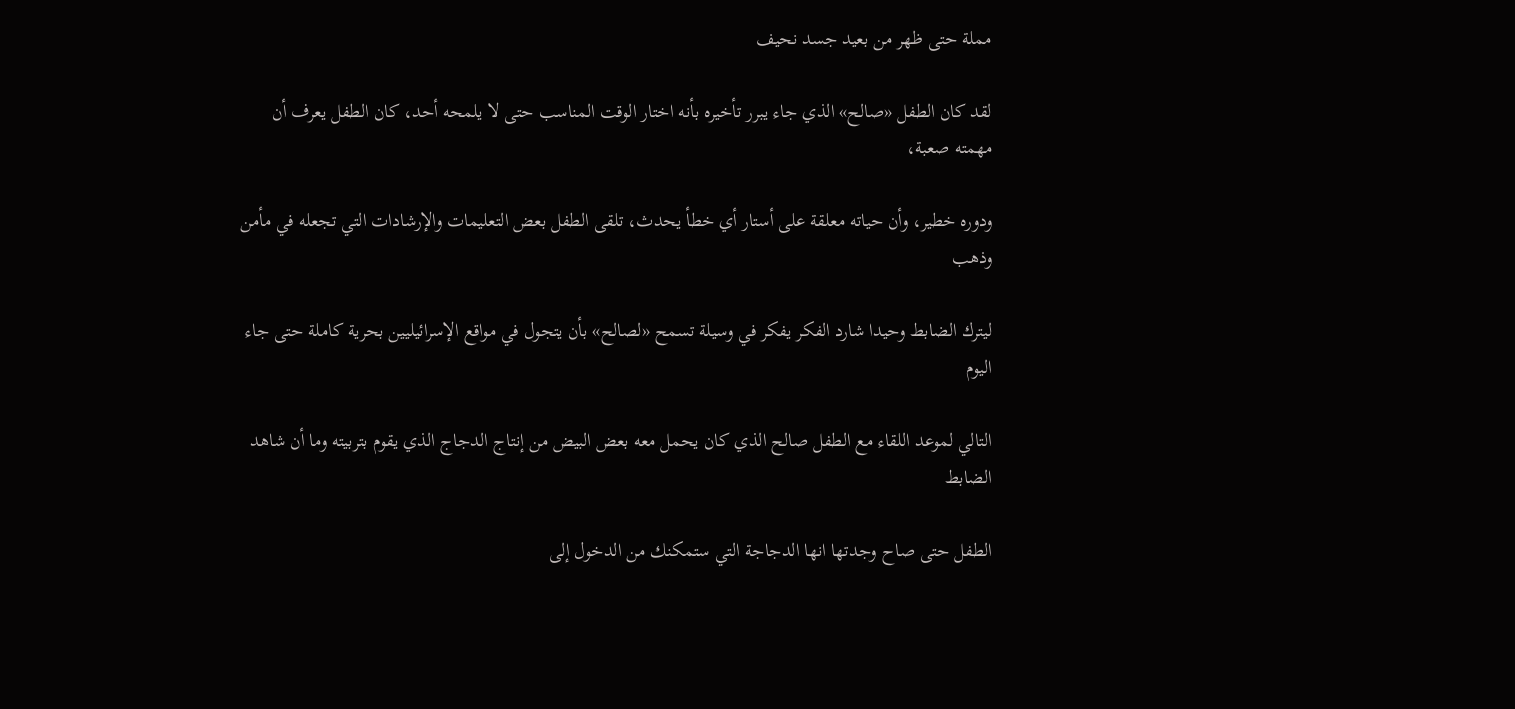مملة حتى ظهر من بعيد جسد نحيف

لقد كان الطفل «صالح» الذي جاء يبرر تأخيره بأنه اختار الوقت المناسب حتى لا يلمحه أحد، كان الطفل يعرف أن مهمته صعبة،

ودوره خطير، وأن حياته معلقة على أستار أي خطأ يحدث، تلقى الطفل بعض التعليمات والإرشادات التي تجعله في مأمن وذهب

ليترك الضابط وحيدا شارد الفكر يفكر في وسيلة تسمح «لصالح» بأن يتجول في مواقع الإسرائيليين بحرية كاملة حتى جاء اليوم

التالي لموعد اللقاء مع الطفل صالح الذي كان يحمل معه بعض البيض من إنتاج الدجاج الذي يقوم بتربيته وما أن شاهد الضابط

الطفل حتى صاح وجدتها انها الدجاجة التي ستمكنك من الدخول إلى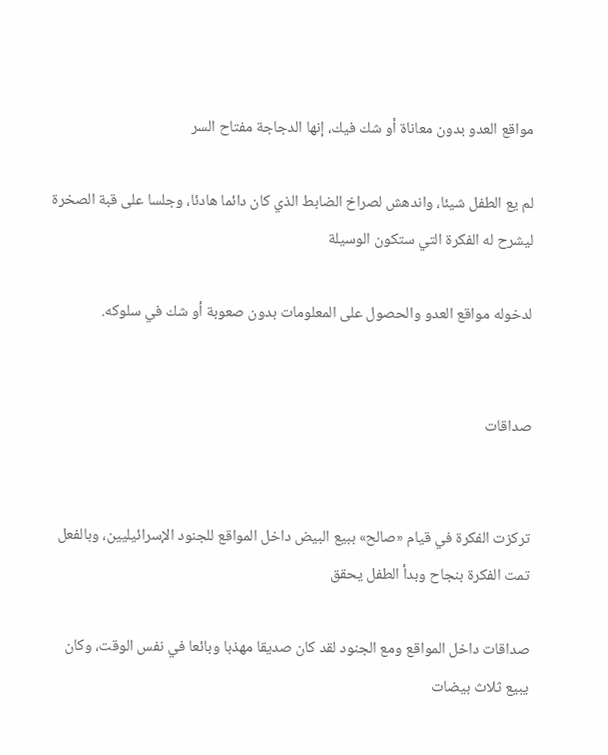مواقع العدو بدون معاناة أو شك فيك، إنها الدجاجة مفتاح السر

لم يع الطفل شيئا، واندهش لصراخ الضابط الذي كان دائما هادئا، وجلسا على قبة الصخرة ليشرح له الفكرة التي ستكون الوسيلة

لدخوله مواقع العدو والحصول على المعلومات بدون صعوبة أو شك في سلوكه.


صداقات


تركزت الفكرة في قيام «صالح» ببيع البيض داخل المواقع للجنود الإسرائيليين، وبالفعل تمت الفكرة بنجاح وبدأ الطفل يحقق

صداقات داخل المواقع ومع الجنود لقد كان صديقا مهذبا وبائعا في نفس الوقت، وكان يبيع ثلاث بيضات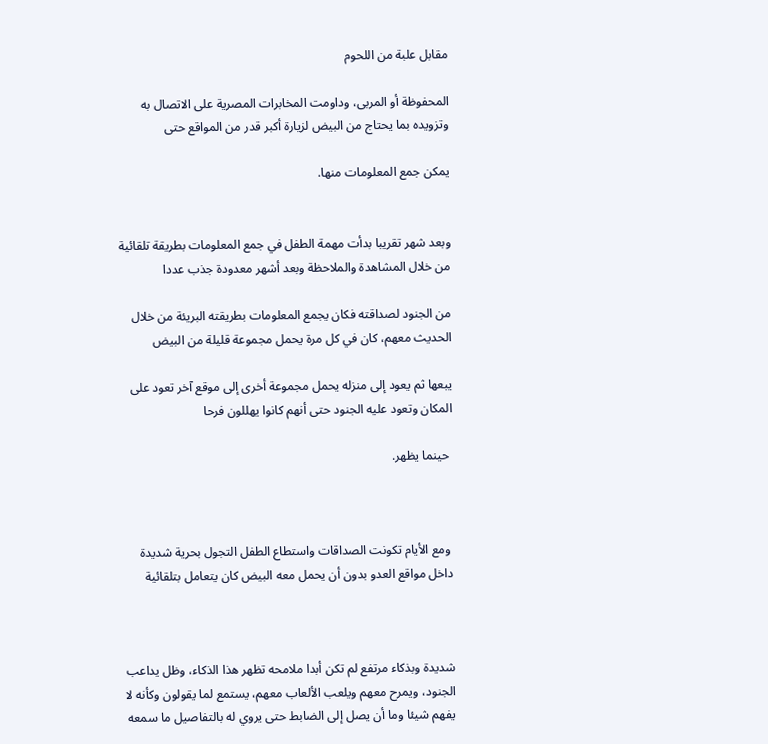مقابل علبة من اللحوم

المحفوظة أو المربى، وداومت المخابرات المصرية على الاتصال به وتزويده بما يحتاج من البيض لزيارة أكبر قدر من المواقع حتى

يمكن جمع المعلومات منها.


وبعد شهر تقريبا بدأت مهمة الطفل في جمع المعلومات بطريقة تلقائية من خلال المشاهدة والملاحظة وبعد أشهر معدودة جذب عددا

من الجنود لصداقته فكان يجمع المعلومات بطريقته البريئة من خلال الحديث معهم، كان في كل مرة يحمل مجموعة قليلة من البيض

يبعها ثم يعود إلى منزله يحمل مجموعة أخرى إلى موقع آخر تعود على المكان وتعود عليه الجنود حتى أنهم كانوا يهللون فرحا

 حينما يظهر.



 ومع الأيام تكونت الصداقات واستطاع الطفل التجول بحرية شديدة داخل مواقع العدو بدون أن يحمل معه البيض كان يتعامل بتلقائية



شديدة وبذكاء مرتفع لم تكن أبدا ملامحه تظهر هذا الذكاء، وظل يداعب الجنود، ويمرح معهم ويلعب الألعاب معهم، يستمع لما يقولون وكأنه لا يفهم شيئا وما أن يصل إلى الضابط حتى يروي له بالتفاصيل ما سمعه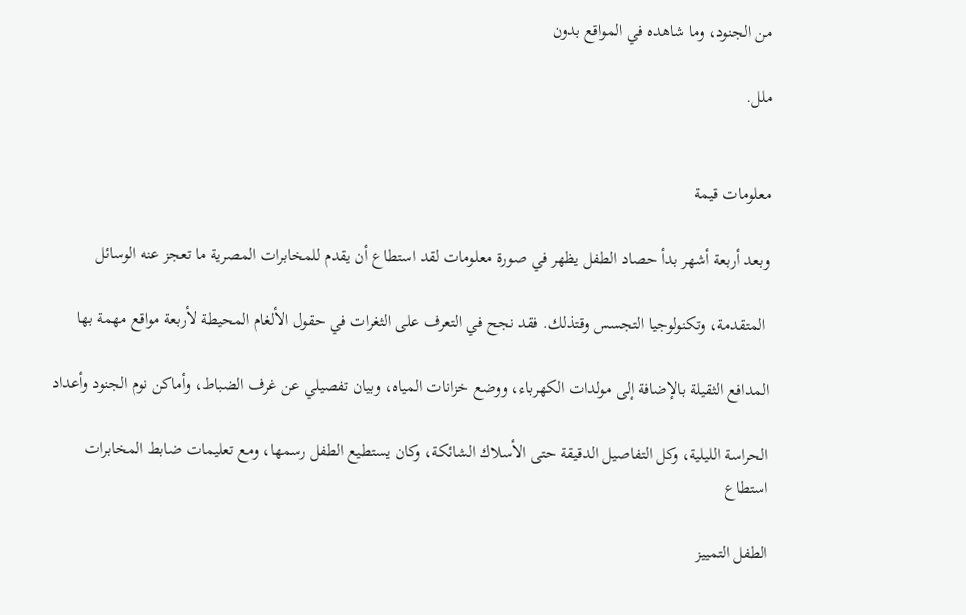من الجنود، وما شاهده في المواقع بدون

ملل.


معلومات قيمة

وبعد أربعة أشهر بدأ حصاد الطفل يظهر في صورة معلومات لقد استطاع أن يقدم للمخابرات المصرية ما تعجز عنه الوسائل

 المتقدمة، وتكنولوجيا التجسس وقتذلك. فقد نجح في التعرف على الثغرات في حقول الألغام المحيطة لأربعة مواقع مهمة بها

المدافع الثقيلة بالإضافة إلى مولدات الكهرباء، ووضع خزانات المياه، وبيان تفصيلي عن غرف الضباط، وأماكن نوم الجنود وأعداد

الحراسة الليلية، وكل التفاصيل الدقيقة حتى الأسلاك الشائكة، وكان يستطيع الطفل رسمها، ومع تعليمات ضابط المخابرات استطاع

الطفل التمييز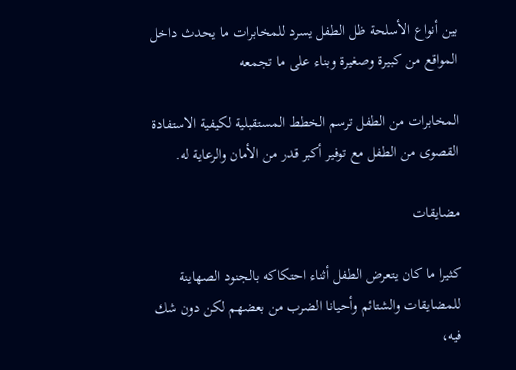بين أنواع الأسلحة ظل الطفل يسرد للمخابرات ما يحدث داخل المواقع من كبيرة وصغيرة وبناء على ما تجمعه

المخابرات من الطفل ترسم الخطط المستقبلية لكيفية الاستفادة القصوى من الطفل مع توفير أكبر قدر من الأمان والرعاية له.

مضايقات

كثيرا ما كان يتعرض الطفل أثناء احتكاكه بالجنود الصهاينة للمضايقات والشتائم وأحيانا الضرب من بعضهم لكن دون شك فيه،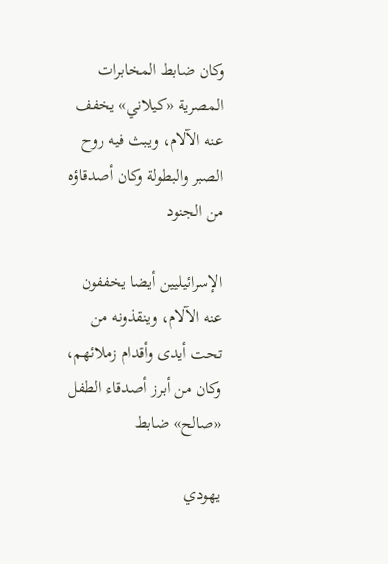وكان ضابط المخابرات المصرية «كيلاني» يخفف عنه الآلام، ويبث فيه روح الصبر والبطولة وكان أصدقاؤه من الجنود

الإسرائيليين أيضا يخففون عنه الآلام، وينقذونه من تحت أيدى وأقدام زملائهم، وكان من أبرز أصدقاء الطفل «صالح» ضابط

يهودي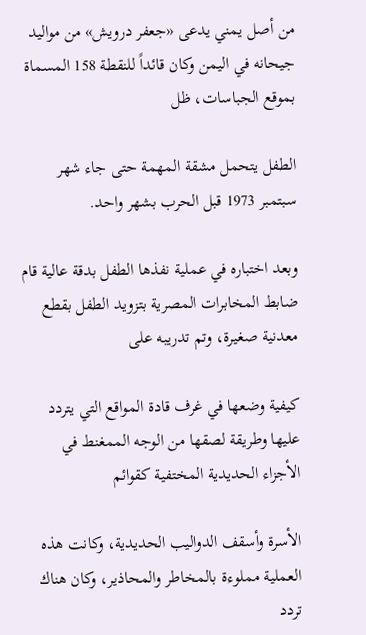من أصل يمني يدعى «جعفر درويش» من مواليد جيحانه في اليمن وكان قائداً للنقطة 158 المسماة بموقع الجباسات، ظل

الطفل يتحمل مشقة المهمة حتى جاء شهر سبتمبر 1973 قبل الحرب بشهر واحد.

وبعد اختباره في عملية نفذها الطفل بدقة عالية قام ضابط المخابرات المصرية بتزويد الطفل بقطع معدنية صغيرة، وتم تدريبه على

كيفية وضعها في غرف قادة المواقع التي يتردد عليها وطريقة لصقها من الوجه الممغنط في الأجزاء الحديدية المختفية كقوائم

الأسرة وأسقف الدواليب الحديدية، وكانت هذه العملية مملوءة بالمخاطر والمحاذير، وكان هناك تردد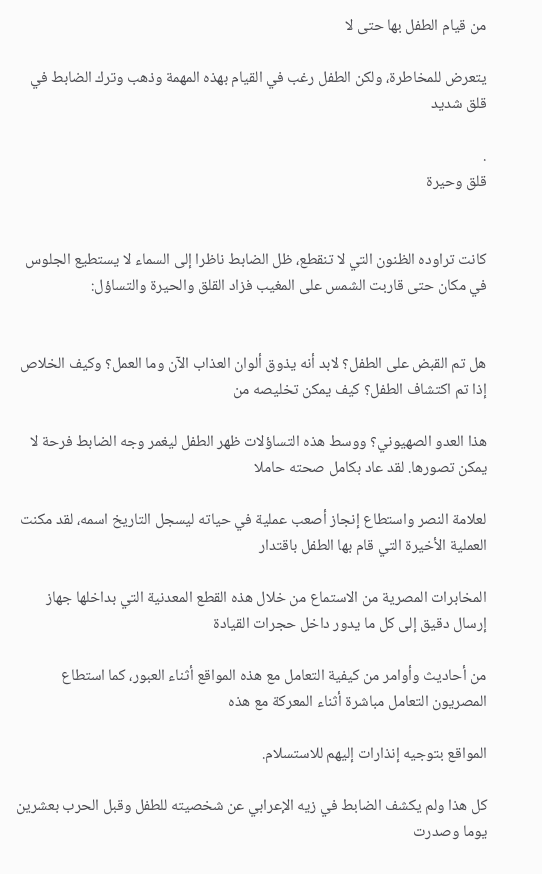من قيام الطفل بها حتى لا

يتعرض للمخاطرة، ولكن الطفل رغب في القيام بهذه المهمة وذهب وترك الضابط في قلق شديد

.
قلق وحيرة


كانت تراوده الظنون التي لا تنقطع، ظل الضابط ناظرا إلى السماء لا يستطيع الجلوس في مكان حتى قاربت الشمس على المغيب فزاد القلق والحيرة والتساؤل:


هل تم القبض على الطفل؟ لابد أنه يذوق ألوان العذاب الآن وما العمل؟ وكيف الخلاص إذا تم اكتشاف الطفل؟ كيف يمكن تخليصه من

هذا العدو الصهيوني؟ ووسط هذه التساؤلات ظهر الطفل ليغمر وجه الضابط فرحة لا يمكن تصورها. لقد عاد بكامل صحته حاملا

لعلامة النصر واستطاع إنجاز أصعب عملية في حياته ليسجل التاريخ اسمه، لقد مكنت العملية الأخيرة التي قام بها الطفل باقتدار

المخابرات المصرية من الاستماع من خلال هذه القطع المعدنية التي بداخلها جهاز إرسال دقيق إلى كل ما يدور داخل حجرات القيادة

من أحاديث وأوامر من كيفية التعامل مع هذه المواقع أثناء العبور، كما استطاع المصريون التعامل مباشرة أثناء المعركة مع هذه

المواقع بتوجيه إنذارات إليهم للاستسلام.

كل هذا ولم يكشف الضابط في زيه الإعرابي عن شخصيته للطفل وقبل الحرب بعشرين يوما وصدرت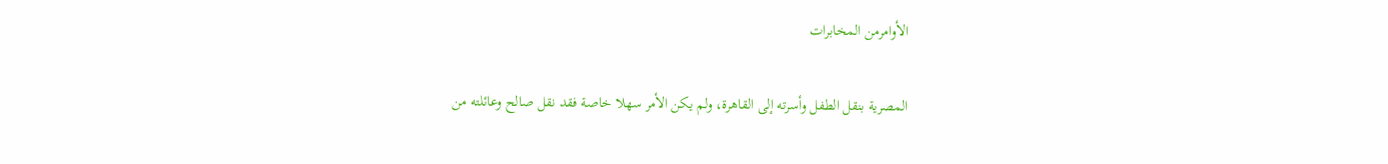الأوامرمن المخابرات

المصرية بنقل الطفل وأسرته إلى القاهرة، ولم يكن الأمر سهلا خاصة فقد نقل صالح وعائلته من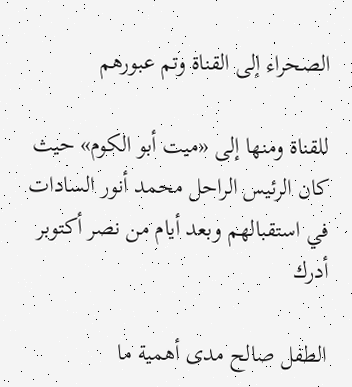الصحراء إلى القناة وتم عبورهم

للقناة ومنها إلى «ميت أبو الكوم» حيث كان الرئيس الراحل محمد أنور السادات في استقبالهم وبعد أيام من نصر أكتوبر أدرك

الطفل صالح مدى أهمية ما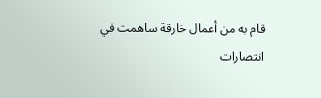قام به من أعمال خارقة ساهمت في انتصارات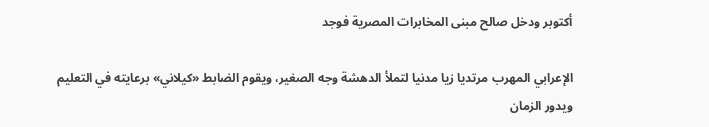أكتوبر ودخل صالح مبنى المخابرات المصرية فوجد

الإعرابي المهرب مرتديا زيا مدنيا لتملأ الدهشة وجه الصغير، ويقوم الضابط «كيلاني» برعايته في التعليم ويدور الزمان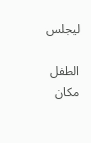ليجلس

الطفل مكان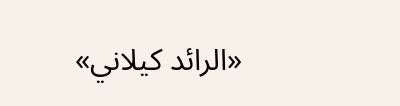«الرائد كيلاني»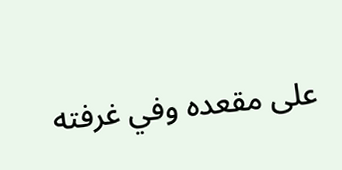على مقعده وفي غرفته